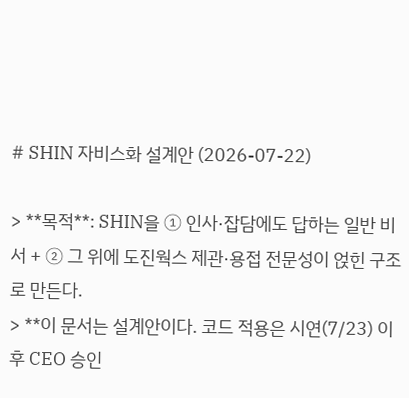# SHIN 자비스화 설계안 (2026-07-22)

> **목적**: SHIN을 ① 인사·잡담에도 답하는 일반 비서 + ② 그 위에 도진웍스 제관·용접 전문성이 얹힌 구조로 만든다.
> **이 문서는 설계안이다. 코드 적용은 시연(7/23) 이후 CEO 승인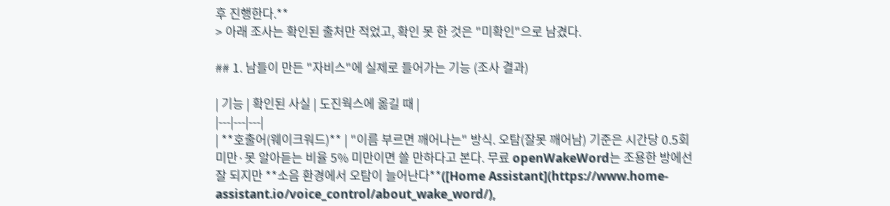후 진행한다.**
> 아래 조사는 확인된 출처만 적었고, 확인 못 한 것은 "미확인"으로 남겼다.

## 1. 남들이 만든 "자비스"에 실제로 들어가는 기능 (조사 결과)

| 기능 | 확인된 사실 | 도진웍스에 옮길 때 |
|---|---|---|
| **호출어(웨이크워드)** | "이름 부르면 깨어나는" 방식. 오탐(잘못 깨어남) 기준은 시간당 0.5회 미만·못 알아듣는 비율 5% 미만이면 쓸 만하다고 본다. 무료 openWakeWord는 조용한 방에선 잘 되지만 **소음 환경에서 오탐이 늘어난다**([Home Assistant](https://www.home-assistant.io/voice_control/about_wake_word/),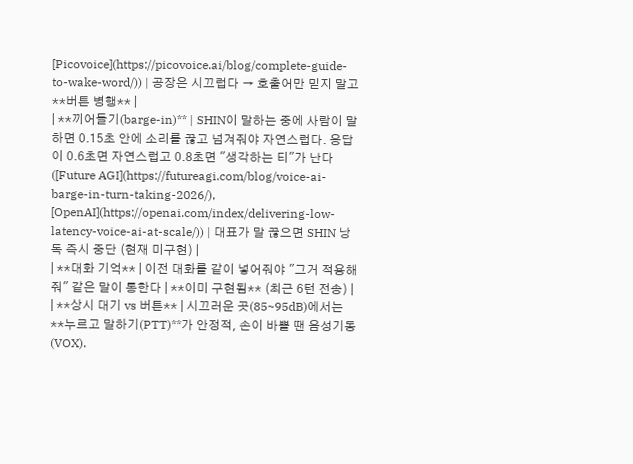[Picovoice](https://picovoice.ai/blog/complete-guide-to-wake-word/)) | 공장은 시끄럽다 → 호출어만 믿지 말고 **버튼 병행** |
| **끼어들기(barge-in)** | SHIN이 말하는 중에 사람이 말하면 0.15초 안에 소리를 끊고 넘겨줘야 자연스럽다. 응답이 0.6초면 자연스럽고 0.8초면 "생각하는 티"가 난다 ([Future AGI](https://futureagi.com/blog/voice-ai-barge-in-turn-taking-2026/), [OpenAI](https://openai.com/index/delivering-low-latency-voice-ai-at-scale/)) | 대표가 말 끊으면 SHIN 낭독 즉시 중단 (현재 미구현) |
| **대화 기억** | 이전 대화를 같이 넣어줘야 "그거 적용해줘" 같은 말이 통한다 | **이미 구현됨** (최근 6턴 전송) |
| **상시 대기 vs 버튼** | 시끄러운 곳(85~95dB)에서는 **누르고 말하기(PTT)**가 안정적, 손이 바쁠 땐 음성기동(VOX).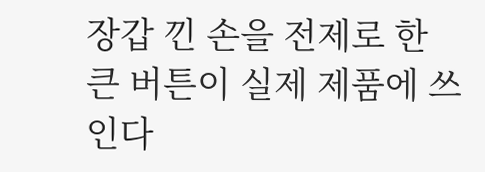장갑 낀 손을 전제로 한 큰 버튼이 실제 제품에 쓰인다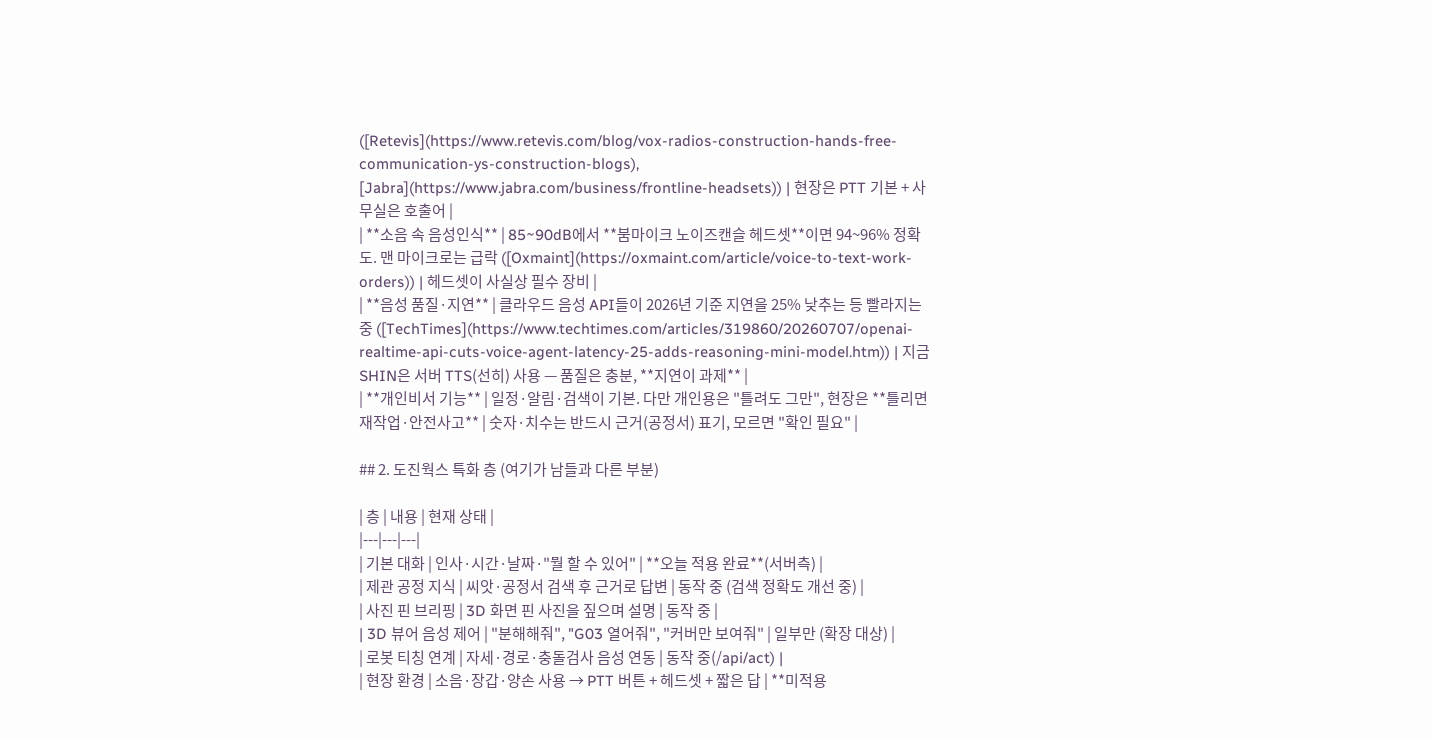([Retevis](https://www.retevis.com/blog/vox-radios-construction-hands-free-communication-ys-construction-blogs), [Jabra](https://www.jabra.com/business/frontline-headsets)) | 현장은 PTT 기본 + 사무실은 호출어 |
| **소음 속 음성인식** | 85~90dB에서 **붐마이크 노이즈캔슬 헤드셋**이면 94~96% 정확도. 맨 마이크로는 급락 ([Oxmaint](https://oxmaint.com/article/voice-to-text-work-orders)) | 헤드셋이 사실상 필수 장비 |
| **음성 품질·지연** | 클라우드 음성 API들이 2026년 기준 지연을 25% 낮추는 등 빨라지는 중 ([TechTimes](https://www.techtimes.com/articles/319860/20260707/openai-realtime-api-cuts-voice-agent-latency-25-adds-reasoning-mini-model.htm)) | 지금 SHIN은 서버 TTS(선히) 사용 — 품질은 충분, **지연이 과제** |
| **개인비서 기능** | 일정·알림·검색이 기본. 다만 개인용은 "틀려도 그만", 현장은 **틀리면 재작업·안전사고** | 숫자·치수는 반드시 근거(공정서) 표기, 모르면 "확인 필요" |

## 2. 도진웍스 특화 층 (여기가 남들과 다른 부분)

| 층 | 내용 | 현재 상태 |
|---|---|---|
| 기본 대화 | 인사·시간·날짜·"뭘 할 수 있어" | **오늘 적용 완료**(서버측) |
| 제관 공정 지식 | 씨앗·공정서 검색 후 근거로 답변 | 동작 중 (검색 정확도 개선 중) |
| 사진 핀 브리핑 | 3D 화면 핀 사진을 짚으며 설명 | 동작 중 |
| 3D 뷰어 음성 제어 | "분해해줘", "G03 열어줘", "커버만 보여줘" | 일부만 (확장 대상) |
| 로봇 티칭 연계 | 자세·경로·충돌검사 음성 연동 | 동작 중(/api/act) |
| 현장 환경 | 소음·장갑·양손 사용 → PTT 버튼 + 헤드셋 + 짧은 답 | **미적용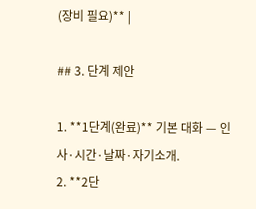(장비 필요)** |

## 3. 단계 제안

1. **1단계(완료)** 기본 대화 — 인사·시간·날짜·자기소개.
2. **2단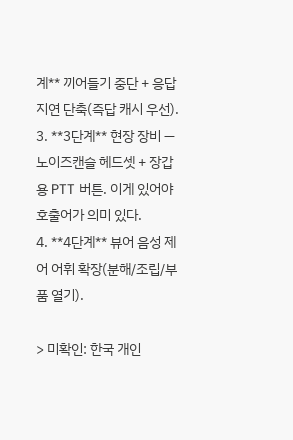계** 끼어들기 중단 + 응답 지연 단축(즉답 캐시 우선).
3. **3단계** 현장 장비 — 노이즈캔슬 헤드셋 + 장갑용 PTT 버튼. 이게 있어야 호출어가 의미 있다.
4. **4단계** 뷰어 음성 제어 어휘 확장(분해/조립/부품 열기).

> 미확인: 한국 개인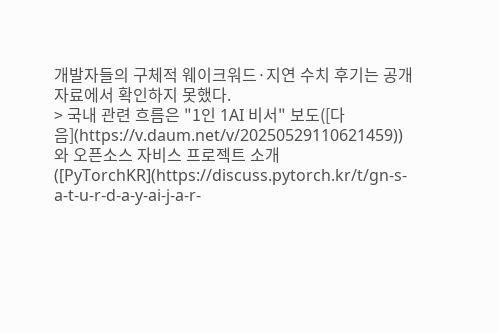개발자들의 구체적 웨이크워드·지연 수치 후기는 공개 자료에서 확인하지 못했다.
> 국내 관련 흐름은 "1인 1AI 비서" 보도([다음](https://v.daum.net/v/20250529110621459))와 오픈소스 자비스 프로젝트 소개([PyTorchKR](https://discuss.pytorch.kr/t/gn-s-a-t-u-r-d-a-y-ai-j-a-r-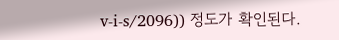v-i-s/2096)) 정도가 확인된다.